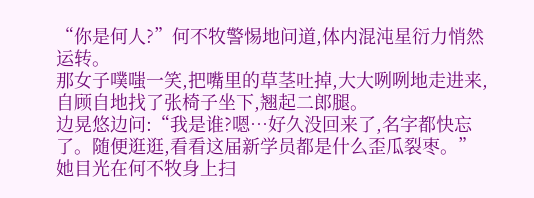“你是何人?”何不牧警惕地问道,体内混沌星衍力悄然运转。
那女子噗嗤一笑,把嘴里的草茎吐掉,大大咧咧地走进来,自顾自地找了张椅子坐下,翘起二郎腿。
边晃悠边问:“我是谁?嗯…好久没回来了,名字都快忘了。随便逛逛,看看这届新学员都是什么歪瓜裂枣。”
她目光在何不牧身上扫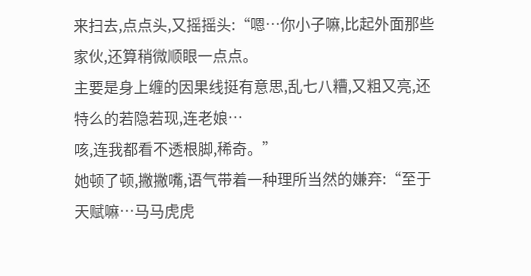来扫去,点点头,又摇摇头:“嗯…你小子嘛,比起外面那些家伙,还算稍微顺眼一点点。
主要是身上缠的因果线挺有意思,乱七八糟,又粗又亮,还特么的若隐若现,连老娘…
咳,连我都看不透根脚,稀奇。”
她顿了顿,撇撇嘴,语气带着一种理所当然的嫌弃:“至于天赋嘛…马马虎虎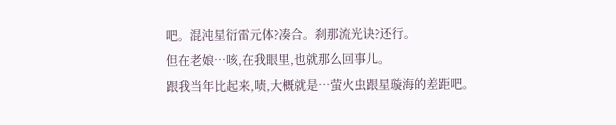吧。混沌星衍雷元体?凑合。刹那流光诀?还行。
但在老娘…咳,在我眼里,也就那么回事儿。
跟我当年比起来,啧,大概就是…萤火虫跟星璇海的差距吧。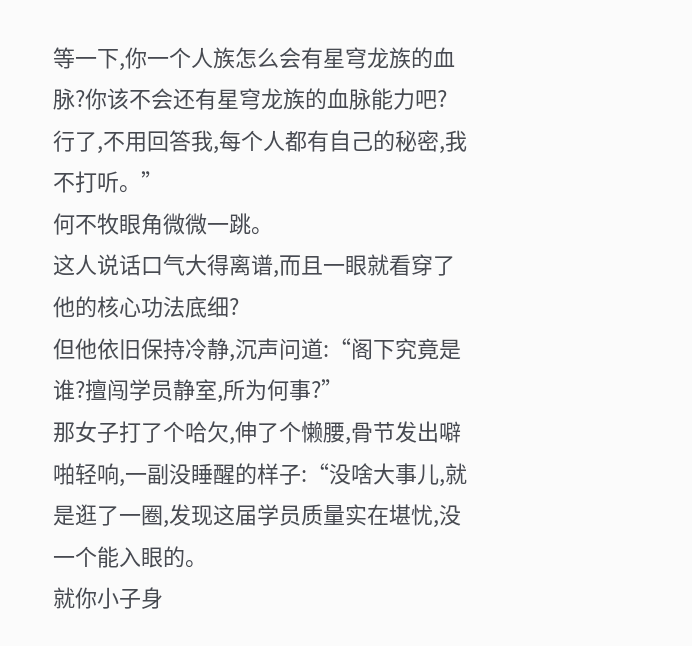等一下,你一个人族怎么会有星穹龙族的血脉?你该不会还有星穹龙族的血脉能力吧?
行了,不用回答我,每个人都有自己的秘密,我不打听。”
何不牧眼角微微一跳。
这人说话口气大得离谱,而且一眼就看穿了他的核心功法底细?
但他依旧保持冷静,沉声问道:“阁下究竟是谁?擅闯学员静室,所为何事?”
那女子打了个哈欠,伸了个懒腰,骨节发出噼啪轻响,一副没睡醒的样子:“没啥大事儿,就是逛了一圈,发现这届学员质量实在堪忧,没一个能入眼的。
就你小子身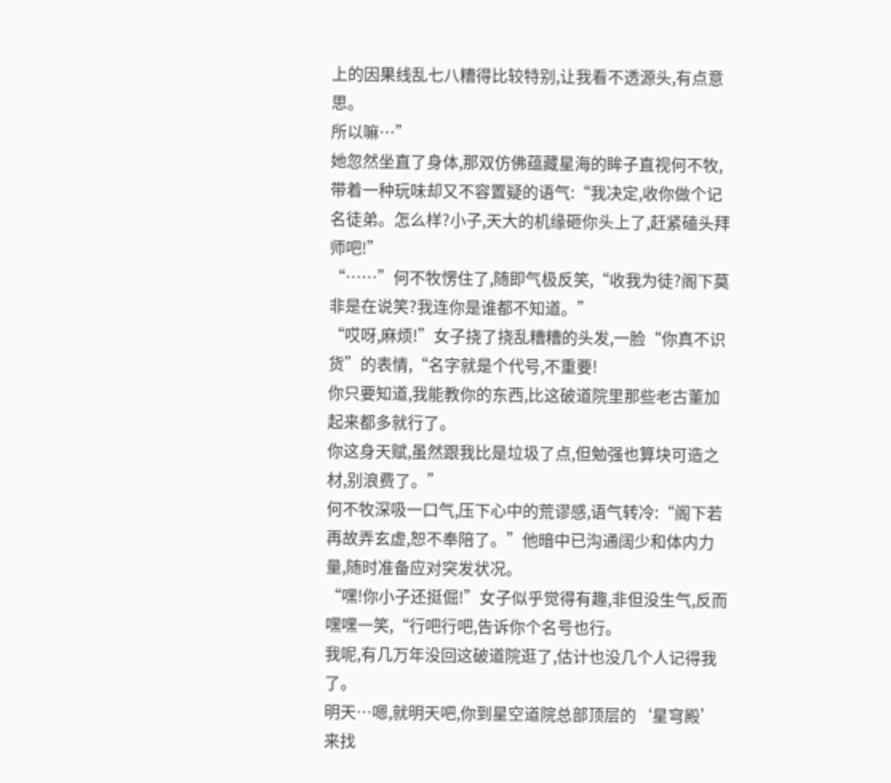上的因果线乱七八糟得比较特别,让我看不透源头,有点意思。
所以嘛…”
她忽然坐直了身体,那双仿佛蕴藏星海的眸子直视何不牧,带着一种玩味却又不容置疑的语气:“我决定,收你做个记名徒弟。怎么样?小子,天大的机缘砸你头上了,赶紧磕头拜师吧!”
“……”何不牧愣住了,随即气极反笑,“收我为徒?阁下莫非是在说笑?我连你是谁都不知道。”
“哎呀,麻烦!”女子挠了挠乱糟糟的头发,一脸“你真不识货”的表情,“名字就是个代号,不重要!
你只要知道,我能教你的东西,比这破道院里那些老古董加起来都多就行了。
你这身天赋,虽然跟我比是垃圾了点,但勉强也算块可造之材,别浪费了。”
何不牧深吸一口气,压下心中的荒谬感,语气转冷:“阁下若再故弄玄虚,恕不奉陪了。”他暗中已沟通阔少和体内力量,随时准备应对突发状况。
“嘿!你小子还挺倔!”女子似乎觉得有趣,非但没生气,反而嘿嘿一笑,“行吧行吧,告诉你个名号也行。
我呢,有几万年没回这破道院逛了,估计也没几个人记得我了。
明天…嗯,就明天吧,你到星空道院总部顶层的‘星穹殿’来找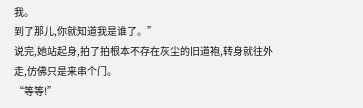我。
到了那儿,你就知道我是谁了。”
说完,她站起身,拍了拍根本不存在灰尘的旧道袍,转身就往外走,仿佛只是来串个门。
“等等!”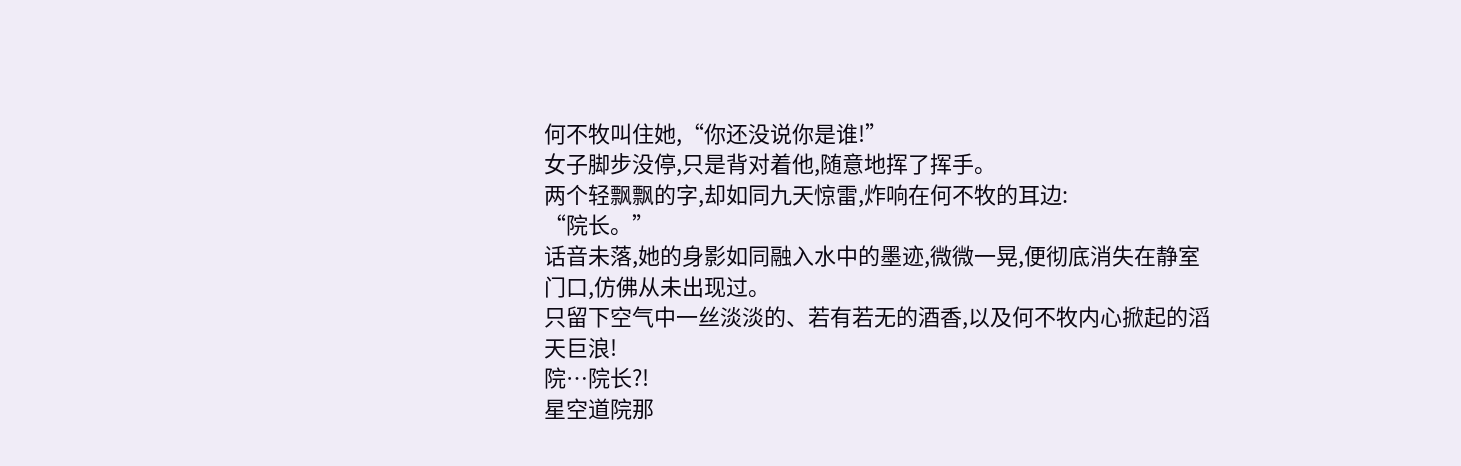何不牧叫住她,“你还没说你是谁!”
女子脚步没停,只是背对着他,随意地挥了挥手。
两个轻飘飘的字,却如同九天惊雷,炸响在何不牧的耳边:
“院长。”
话音未落,她的身影如同融入水中的墨迹,微微一晃,便彻底消失在静室门口,仿佛从未出现过。
只留下空气中一丝淡淡的、若有若无的酒香,以及何不牧内心掀起的滔天巨浪!
院…院长?!
星空道院那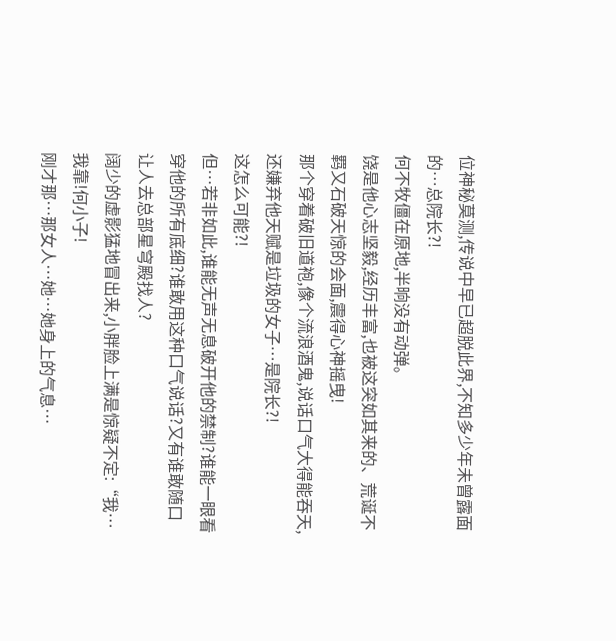位神秘莫测,传说中早已超脱此界,不知多少年未曾露面的…总院长?!
何不牧僵在原地,半晌没有动弹。
饶是他心志坚毅,经历丰富,也被这突如其来的、荒诞不羁又石破天惊的会面,震得心神摇曳!
那个穿着破旧道袍,像个流浪酒鬼,说话口气大得能吞天,还嫌弃他天赋是垃圾的女子…是院长?!
这怎么可能?!
但…若非如此,谁能无声无息破开他的禁制?谁能一眼看穿他的所有底细?谁敢用这种口气说话?又有谁敢随口让人去总部星穹殿找人?
阔少的虚影猛地冒出来,小胖脸上满是惊疑不定:“我…我靠!何小子!
刚才那…那女人…她…她身上的气息…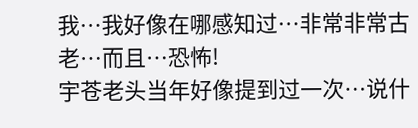我…我好像在哪感知过…非常非常古老…而且…恐怖!
宇苍老头当年好像提到过一次…说什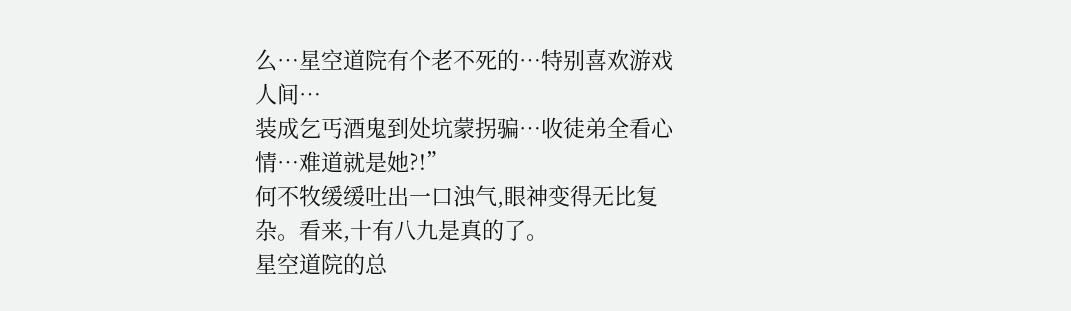么…星空道院有个老不死的…特别喜欢游戏人间…
装成乞丐酒鬼到处坑蒙拐骗…收徒弟全看心情…难道就是她?!”
何不牧缓缓吐出一口浊气,眼神变得无比复杂。看来,十有八九是真的了。
星空道院的总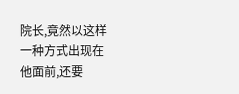院长,竟然以这样一种方式出现在他面前,还要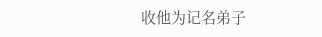收他为记名弟子